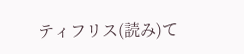ティフリス(読み)て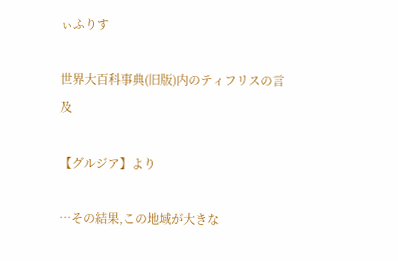ぃふりす

世界大百科事典(旧版)内のティフリスの言及

【グルジア】より

…その結果,この地域が大きな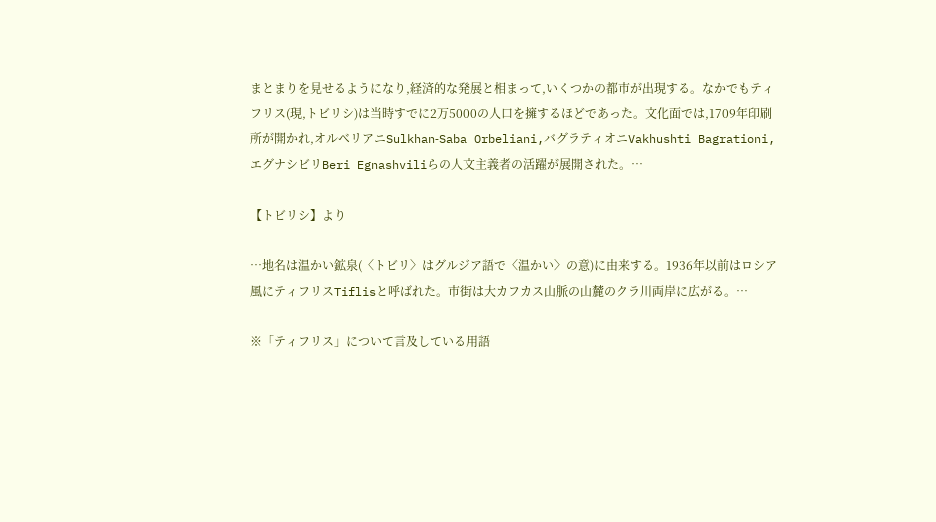まとまりを見せるようになり,経済的な発展と相まって,いくつかの都市が出現する。なかでもティフリス(現,トビリシ)は当時すでに2万5000の人口を擁するほどであった。文化面では,1709年印刷所が開かれ,オルベリアニSulkhan‐Saba Orbeliani,バグラティオニVakhushti Bagrationi,エグナシビリBeri Egnashviliらの人文主義者の活躍が展開された。…

【トビリシ】より

…地名は温かい鉱泉(〈トビリ〉はグルジア語で〈温かい〉の意)に由来する。1936年以前はロシア風にティフリスTiflisと呼ばれた。市街は大カフカス山脈の山麓のクラ川両岸に広がる。…

※「ティフリス」について言及している用語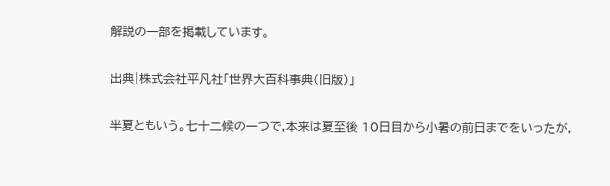解説の一部を掲載しています。

出典|株式会社平凡社「世界大百科事典(旧版)」

半夏ともいう。七十二候の一つで,本来は夏至後 10日目から小暑の前日までをいったが,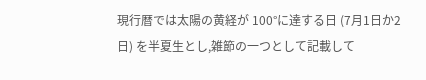現行暦では太陽の黄経が 100°に達する日 (7月1日か2日) を半夏生とし,雑節の一つとして記載して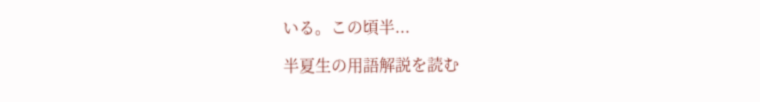いる。この頃半...

半夏生の用語解説を読む